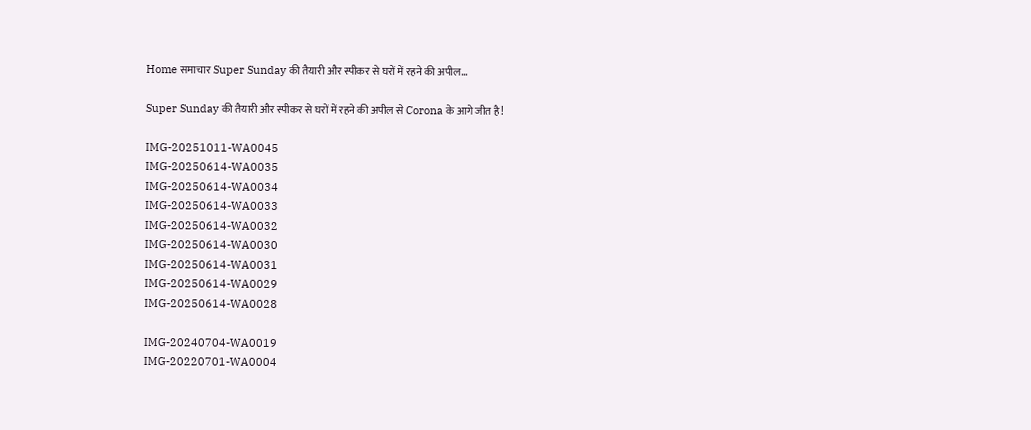Home समाचार Super Sunday की तैयारी और स्पीकर से घरों में रहने की अपील...

Super Sunday की तैयारी और स्पीकर से घरों में रहने की अपील से Corona के आगे जीत है!

IMG-20251011-WA0045
IMG-20250614-WA0035
IMG-20250614-WA0034
IMG-20250614-WA0033
IMG-20250614-WA0032
IMG-20250614-WA0030
IMG-20250614-WA0031
IMG-20250614-WA0029
IMG-20250614-WA0028

IMG-20240704-WA0019
IMG-20220701-WA0004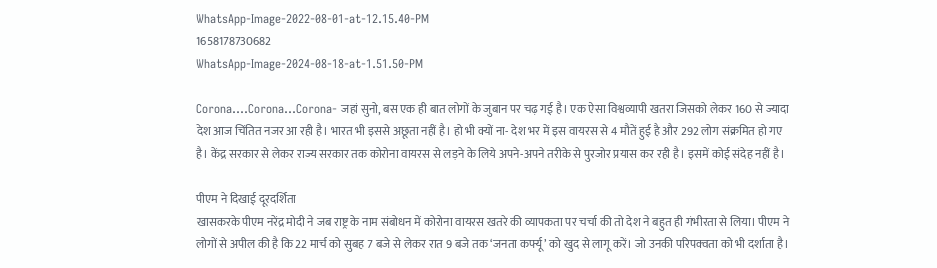WhatsApp-Image-2022-08-01-at-12.15.40-PM
1658178730682
WhatsApp-Image-2024-08-18-at-1.51.50-PM

Corona….Corona…Corona- जहां सुनो, बस एक ही बात लोगों के जुबान पर चढ़ गई है। एक ऐसा विश्वव्यापी खतरा जिसको लेकर 160 से ज्यादा देश आज चिंतित नजर आ रही है। भारत भी इससे अछूता नहीं है। हो भी क्यों ना- देश भर में इस वायरस से 4 मौतें हुई है और 292 लोग संक्रमित हो गए है। केंद्र सरकार से लेकर राज्य सरकार तक कोरोना वायरस से लड़ने के लिये अपने-अपने तरीके से पुरजोर प्रयास कर रही है। इसमें कोई संदेह नहीं है।

पीएम ने दिखाई दूरदर्शिता
खासकरके पीएम नरेंद्र मोदी ने जब राष्ट्र के नाम संबोधन में कोरोना वायरस खतरे की व्यापकता पर चर्चा की तो देश ने बहुत ही गंभीरता से लिया। पीएम ने लोगों से अपील की है कि 22 मार्च को सुबह 7 बजे से लेकर रात 9 बजे तक ‘जनता कर्फ्यू’ को खुद से लागू करें। जो उनकी परिपक्वता को भी दर्शाता है।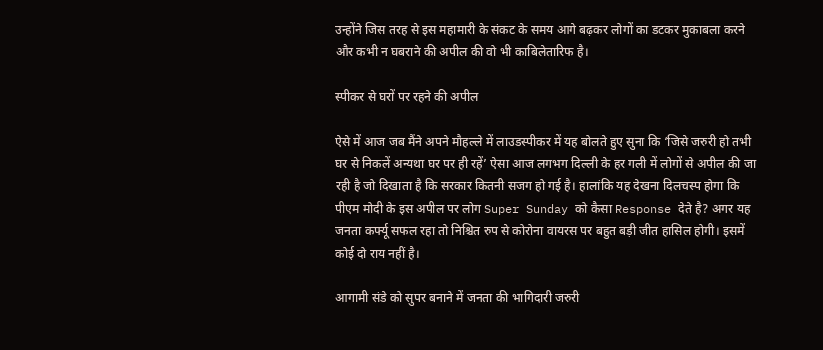उन्होंने जिस तरह से इस महामारी के संकट के समय आगे बढ़कर लोगों का डटकर मुकाबला करने और कभी न घबराने की अपील की वो भी काबिलेतारिफ है।

स्पीकर से घरों पर रहने की अपील

ऐसे में आज जब मैंने अपने मौहल्ले में लाउडस्पीकर में यह बोलते हुए सुना कि ‘जिसे जरुरी हो तभी घर से निकलें अन्यथा घर पर ही रहें’ ऐसा आज लगभग दिल्ली के हर गली में लोगों से अपील की जा रही है जो दिखाता है कि सरकार कितनी सजग हो गई है। हालांकि यह देखना दिलचस्प होगा कि पीएम मोदी के इस अपील पर लोग Super Sunday को कैसा Response देते है? अगर यह जनता कर्फ्यू सफल रहा तो निश्चित रुप से कोरोना वायरस पर बहुत बड़ी जीत हासिल होगी। इसमें कोई दो राय नहीं है।

आगामी संडे को सुपर बनाने में जनता की भागिदारी जरुरी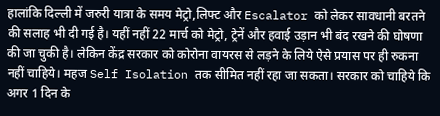हालांकि दिल्ली में जरुरी यात्रा के समय मेट्रो,लिफ्ट और Escalator को लेकर सावधानी बरतने की सलाह भी दी गई है। यहीं नहीं 22 मार्च को मेट्रो, ट्रेनें और हवाई उड़ान भी बंद रखने की घोषणा की जा चुकी है। लेकिन केंद्र सरकार को कोरोना वायरस से लड़ने के लिये ऐसे प्रयास पर ही रुकना नहीं चाहिये। महज Self Isolation तक सीमित नहीं रहा जा सकता। सरकार को चाहिये कि अगर 1 दिन के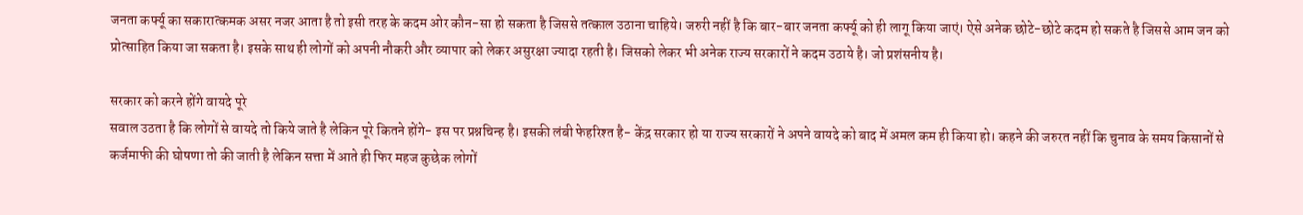जनता कर्फ्यू का सकारात्कमक असर नजर आता है तो इसी तरह के कदम ओर कौन-सा हो सकता है जिससे तत्काल उठाना चाहिये। जरुरी नहीं है कि बार-बार जनता कर्फ्यू को ही लागू किया जाएं। ऐसे अनेक छोटे-छोटे कदम हो सकते है जिससे आम जन को प्रोत्साहित किया जा सकता है। इसके साथ ही लोगों को अपनी नौकरी और व्यापार को लेकर असुरक्षा ज्यादा रहती है। जिसको लेकर भी अनेक राज्य सरकारों ने कदम उठाये है। जो प्रशंसनीय है।

सरकार को करने होंगे वायदे पूरे
सवाल उठता है कि लोगों से वायदे तो किये जाते है लेकिन पूरे कितने होंगे- इस पर प्रश्नचिन्ह है। इसकी लंबी फेहरिश्त है- केंद्र सरकार हो या राज्य सरकारों ने अपने वायदे को बाद में अमल कम ही किया हो। कहने की जरुरत नहीं कि चुनाव के समय किसानों से कर्जमाफी की घोषणा तो की जाती है लेकिन सत्ता में आते ही फिर महज कुछेक लोगों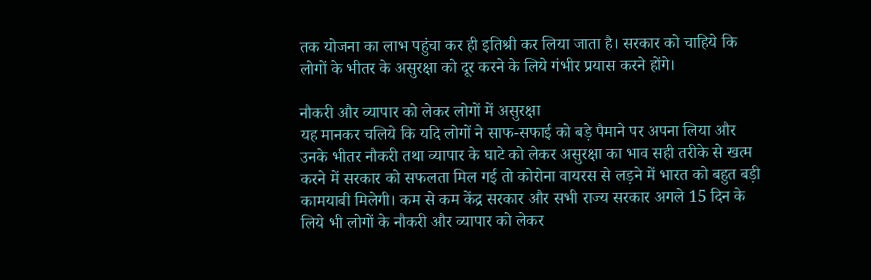तक योजना का लाभ पहुंचा कर ही इतिश्री कर लिया जाता है। सरकार को चाहिये कि लोगों के भीतर के असुरक्षा को दूर करने के लिये गंभीर प्रयास करने होंगे।

नौकरी और व्यापार को लेकर लोगों में असुरक्षा
यह मानकर चलिये कि यदि लोगों ने साफ-सफाई को बड़े पैमाने पर अपना लिया और उनके भीतर नौकरी तथा व्यापार के घाटे को लेकर असुरक्षा का भाव सही तरीके से खत्म करने में सरकार को सफलता मिल गई तो कोरोना वायरस से लड़ने में भारत को बहुत बड़ी कामयाबी मिलेगी। कम से कम केंद्र सरकार और सभी राज्य सरकार अगले 15 दिन के लिये भी लोगों के नौकरी और व्यापार को लेकर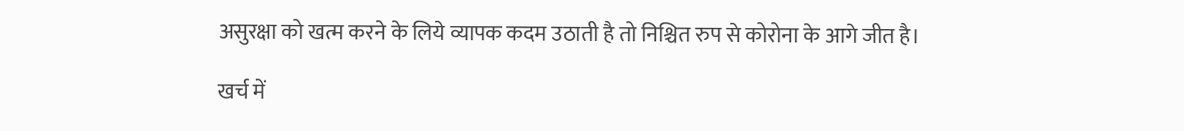असुरक्षा को खत्म करने के लिये व्यापक कदम उठाती है तो निश्चित रुप से कोरोना के आगे जीत है।

खर्च में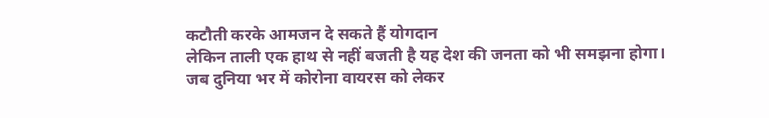कटौती करके आमजन दे सकते हैं योगदान
लेकिन ताली एक हाथ से नहीं बजती है यह देश की जनता को भी समझना होगा। जब दुनिया भर में कोरोना वायरस को लेकर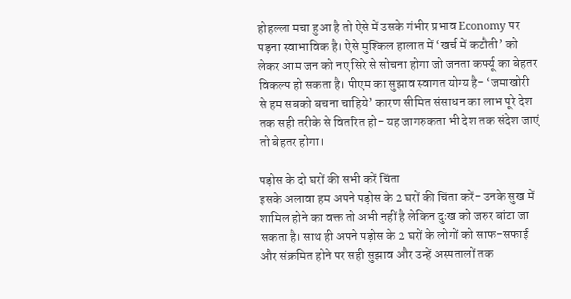होहल्ला मचा हुआ है तो ऐसे में उसके गंभीर प्रभाव Economy पर पड़ना स्वाभाविक है। ऐसे मुश्किल हालात में ‘खर्च में कटौती’ को लेकर आम जन को नए सिरे से सोचना होगा जो जनता कर्फ्यू का बेहतर विकल्प हो सकता है। पीएम का सुझाव स्वागत योग्य है- ‘जमाखोरी से हम सबको बचना चाहिये’ कारण सीमित संसाधन का लाभ पूरे देश तक सही तरीके से वितरित हो- यह जागरुकता भी देश तक संदेश जाएं तो बेहतर होगा।

पड़ोस के दो घरों की सभी करें चिंता
इसके अलावा हम अपने पड़ोस के 2 घरों की चिंता करें- उनके सुख में शामिल होने का वक्त तो अभी नहीं है लेकिन दुःख को जरुर बांटा जा सकता है। साथ ही अपने पड़ोस के 2 घरों के लोगों को साफ-सफाई और संक्रमित होने पर सही सुझाव और उन्हें अस्पतालों तक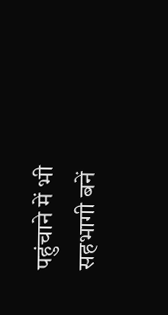पहुंचाने में भी सहभागी बनें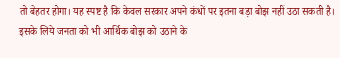तो बेहतर होगा। यह स्पष्ट है कि केवल सरकार अपने कंधों पर इतना बड़ा बोझ नहीं उठा सकती है। इसके लिये जनता को भी आर्थिक बोझ को उठाने के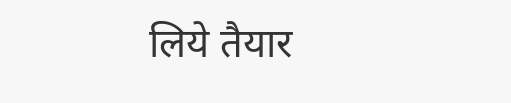लिये तैयार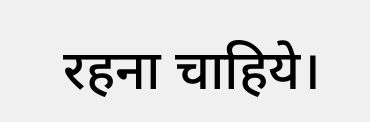रहना चाहिये।